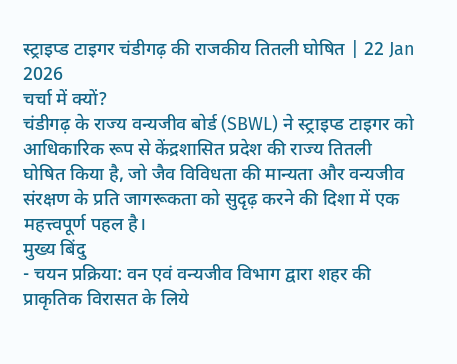स्ट्राइप्ड टाइगर चंडीगढ़ की राजकीय तितली घोषित | 22 Jan 2026
चर्चा में क्यों?
चंडीगढ़ के राज्य वन्यजीव बोर्ड (SBWL) ने स्ट्राइप्ड टाइगर को आधिकारिक रूप से केंद्रशासित प्रदेश की राज्य तितली घोषित किया है, जो जैव विविधता की मान्यता और वन्यजीव संरक्षण के प्रति जागरूकता को सुदृढ़ करने की दिशा में एक महत्त्वपूर्ण पहल है।
मुख्य बिंदु
- चयन प्रक्रिया: वन एवं वन्यजीव विभाग द्वारा शहर की प्राकृतिक विरासत के लिये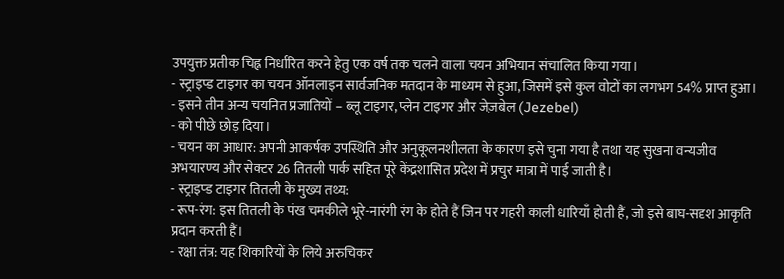उपयुक्त प्रतीक चिह्न निर्धारित करने हेतु एक वर्ष तक चलने वाला चयन अभियान संचालित किया गया।
- स्ट्राइप्ड टाइगर का चयन ऑनलाइन सार्वजनिक मतदान के माध्यम से हुआ, जिसमें इसे कुल वोटों का लगभग 54% प्राप्त हुआ।
- इसने तीन अन्य चयनित प्रजातियों – ब्लू टाइगर, प्लेन टाइगर और जेज़बेल (Jezebel)
- को पीछे छोड़ दिया।
- चयन का आधार: अपनी आकर्षक उपस्थिति और अनुकूलनशीलता के कारण इसे चुना गया है तथा यह सुखना वन्यजीव अभयारण्य और सेक्टर 26 तितली पार्क सहित पूरे केंद्रशासित प्रदेश में प्रचुर मात्रा में पाई जाती है।
- स्ट्राइप्ड टाइगर तितली के मुख्य तथ्य:
- रूप-रंग: इस तितली के पंख चमकीले भूरे-नारंगी रंग के होते हैं जिन पर गहरी काली धारियाँ होती हैं, जो इसे बाघ-सदृश आकृति प्रदान करती हैं।
- रक्षा तंत्र: यह शिकारियों के लिये अरुचिकर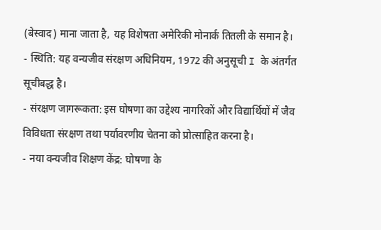(बेस्वाद) माना जाता है, यह विशेषता अमेरिकी मोनार्क तितली के समान है।
- स्थिति: यह वन्यजीव संरक्षण अधिनियम, 1972 की अनुसूची I के अंतर्गत सूचीबद्ध है।
- संरक्षण जागरूकता: इस घोषणा का उद्देश्य नागरिकों और विद्यार्थियों में जैव विविधता संरक्षण तथा पर्यावरणीय चेतना को प्रोत्साहित करना है।
- नया वन्यजीव शिक्षण केंद्र: घोषणा के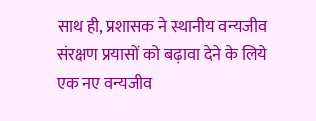साथ ही, प्रशासक ने स्थानीय वन्यजीव संरक्षण प्रयासों को बढ़ावा देने के लिये एक नए वन्यजीव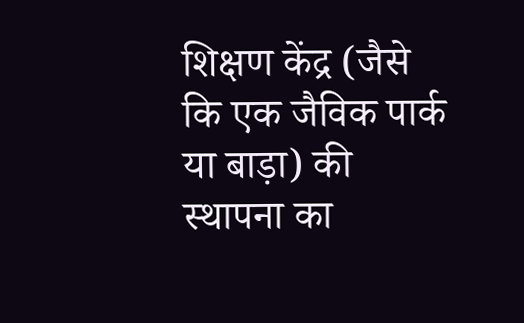शिक्षण केंद्र (जैसे कि एक जैविक पार्क या बाड़ा) की स्थापना का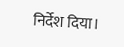निर्देश दिया।